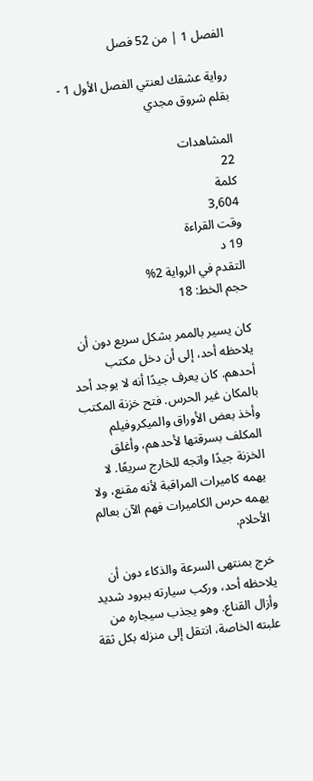الفصل 1 | من 52 فصل

رواية عشقك لعنتي الفصل الأول 1 - بقلم شروق مجدي

المشاهدات
22
كلمة
3,604
وقت القراءة
19 د
التقدم في الرواية 2%
حجم الخط: 18

كان يسير بالممر بشكل سريع دون أن يلاحظه أحد، إلى أن دخل مكتب أحدهم. كان يعرف جيدًا أنه لا يوجد أحد بالمكان غير الحرس. فتح خزنة المكتب وأخذ بعض الأوراق والميكروفيلم المكلف بسرقتها لأحدهم، وأغلق الخزنة جيدًا واتجه للخارج سريعًا. لا يهمه كاميرات المراقبة لأنه مقنع، ولا يهمه حرس الكاميرات فهم الآن بعالم الأحلام.

خرج بمنتهى السرعة والذكاء دون أن يلاحظه أحد، وركب سيارته ببرود شديد وأزال القناع. وهو يجذب سيجاره من علبته الخاصة، انتقل إلى منزله بكل ثقة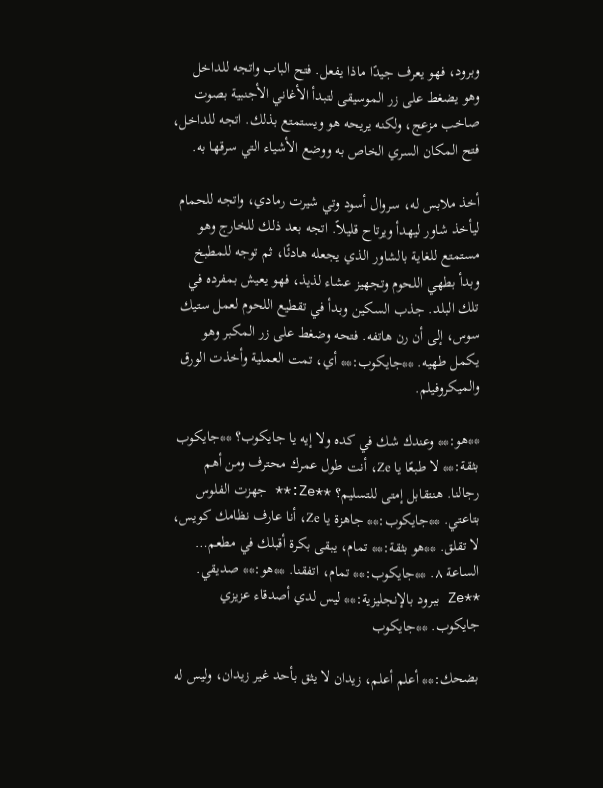وبرود، فهو يعرف جيدًا ماذا يفعل. فتح الباب واتجه للداخل وهو يضغط على زر الموسيقى لتبدأ الأغاني الأجنبية بصوت صاخب مزعج، ولكنه يريحه هو ويستمتع بذلك. اتجه للداخل، فتح المكان السري الخاص به ووضع الأشياء التي سرقها به.

أخذ ملابس له، سروال أسود وتي شيرت رمادي، واتجه للحمام ليأخذ شاور ليهدأ ويرتاح قليلاً. اتجه بعد ذلك للخارج وهو مستمتع للغاية بالشاور الذي يجعله هادئًا، ثم توجه للمطبخ وبدأ بطهي اللحوم وتجهيز عشاء لذيذ، فهو يعيش بمفرده في تلك البلد. جذب السكين وبدأ في تقطيع اللحوم لعمل ستيك سوس، إلى أن رن هاتفه. فتحه وضغط على زر المكبر وهو يكمل طهيه. **جايكوب:** أي، تمت العملية وأخذت الورق والميكروفيلم.

**هو:** وعندك شك في كده ولا إيه يا جايكوب؟ **جايكوب بثقة:** لا طبعًا يا Ze، أنت طول عمرك محترف ومن أهم رجالنا. هنتقابل إمتى للتسليم؟ **Ze:** جهزت الفلوس بتاعتي. **جايكوب:** جاهزة يا Ze، أنا عارف نظامك كويس، لا تقلق. **هو بثقة:** تمام، يبقى بكرة أقبلك في مطعم… الساعة ٨. **جايكوب:** تمام، اتفقنا. **هو:** صديقي. **Ze ببرود بالإنجليزية:** ليس لدي أصدقاء عزيزي جايكوب. **جايكوب

بضحك:** أعلم أعلم، زيدان لا يثق بأحد غير زيدان، وليس له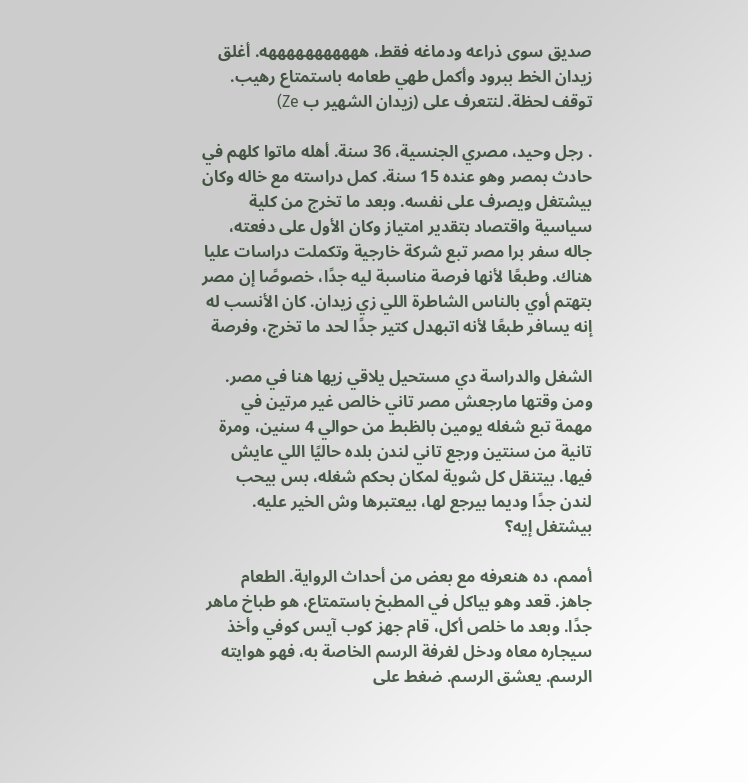صديق سوى ذراعه ودماغه فقط، هههههههههههه. أغلق زيدان الخط ببرود وأكمل طهي طعامه باستمتاع رهيب. توقف لحظة. لنتعرف على (زيدان الشهير ب Ze)

. رجل وحيد، مصري الجنسية، 36 سنة. أهله ماتوا كلهم في حادث بمصر وهو عنده 15 سنة. كمل دراسته مع خاله وكان بيشتغل ويصرف على نفسه. وبعد ما تخرج من كلية سياسية واقتصاد بتقدير امتياز وكان الأول على دفعته، جاله سفر برا مصر تبع شركة خارجية وتكملت دراسات عليا هناك. وطبعًا لأنها فرصة مناسبة ليه جدًا، خصوصًا إن مصر بتهتم أوي بالناس الشاطرة اللي زي زيدان. كان الأنسب له إنه يسافر طبعًا لأنه اتبهدل كتير جدًا لحد ما تخرج، وفرصة

الشغل والدراسة دي مستحيل يلاقي زيها هنا في مصر. ومن وقتها مارجعش مصر تاني خالص غير مرتين في مهمة تبع شغله يومين بالظبط من حوالي 4 سنين، ومرة تانية من سنتين ورجع تاني لندن بلده حاليًا اللي عايش فيها. بيتنقل كل شوية لمكان بحكم شغله، بس بيحب لندن جدًا وديما بيرجع لها، بيعتبرها وش الخير عليه. بيشتغل إيه؟

أممم، ده هنعرفه مع بعض من أحداث الرواية. الطعام جاهز. قعد وهو بياكل في المطبخ باستمتاع، هو طباخ ماهر جدًا. وبعد ما خلص أكل، قام جهز كوب آيس كوفي وأخذ سيجاره معاه ودخل لغرفة الرسم الخاصة به، فهو هوايته الرسم. يعشق الرسم. ضغط على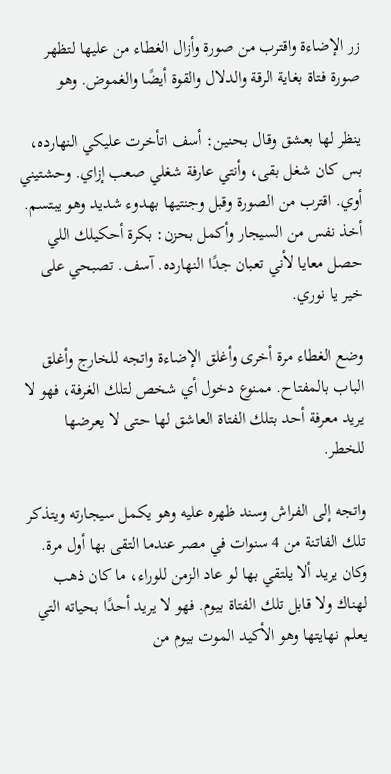زر الإضاءة واقترب من صورة وأزال الغطاء من عليها لتظهر صورة فتاة بغاية الرقة والدلال والقوة أيضًا والغموض. وهو

ينظر لها بعشق وقال بحنين: أسف اتأخرت عليكي النهارده، بس كان شغل بقى، وأنتي عارفة شغلي صعب إزاي. وحشتيني أوي. اقترب من الصورة وقبل وجنتيها بهدوء شديد وهو يبتسم. أخذ نفس من السيجار وأكمل بحزن: بكرة أحكيلك اللي حصل معايا لأني تعبان جدًا النهارده. آسف. تصبحي على خير يا نوري.

وضع الغطاء مرة أخرى وأغلق الإضاءة واتجه للخارج وأغلق الباب بالمفتاح. ممنوع دخول أي شخص لتلك الغرفة، فهو لا يريد معرفة أحد بتلك الفتاة العاشق لها حتى لا يعرضها للخطر.

واتجه إلى الفراش وسند ظهره عليه وهو يكمل سيجارته ويتذكر تلك الفاتنة من 4 سنوات في مصر عندما التقى بها أول مرة. وكان يريد ألا يلتقي بها لو عاد الزمن للوراء، ما كان ذهب لهناك ولا قابل تلك الفتاة بيوم. فهو لا يريد أحدًا بحياته التي يعلم نهايتها وهو الأكيد الموت بيوم من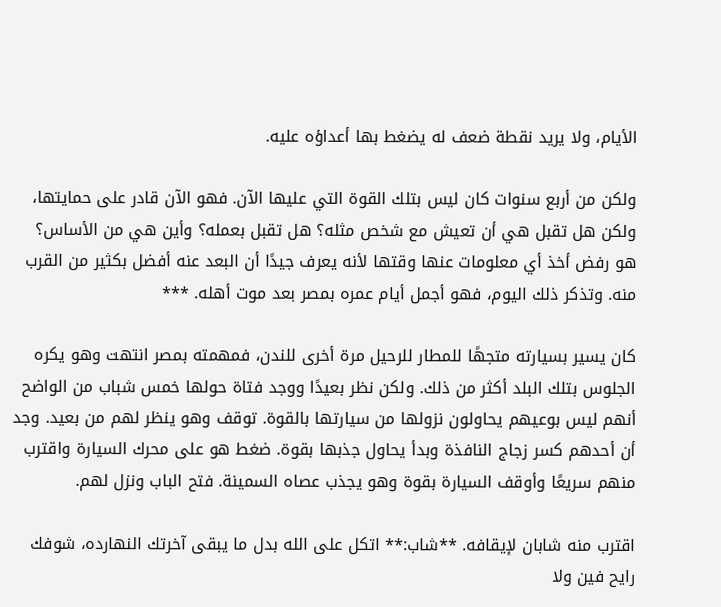الأيام، ولا يريد نقطة ضعف له يضغط بها أعداؤه عليه.

ولكن من أربع سنوات كان ليس بتلك القوة التي عليها الآن. فهو الآن قادر على حمايتها، ولكن هل تقبل هي أن تعيش مع شخص مثله؟ هل تقبل بعمله؟ وأين هي من الأساس؟ هو رفض أخذ أي معلومات عنها وقتها لأنه يعرف جيدًا أن البعد عنه أفضل بكثير من القرب منه. وتذكر ذلك اليوم، فهو أجمل أيام عمره بمصر بعد موت أهله. ***

كان يسير بسيارته متجهًا للمطار للرحيل مرة أخرى للندن، فمهمته بمصر انتهت وهو يكره الجلوس بتلك البلد أكثر من ذلك. ولكن نظر بعيدًا ووجد فتاة حولها خمس شباب من الواضح أنهم ليس بوعيهم يحاولون نزولها من سيارتها بالقوة. توقف وهو ينظر لهم من بعيد. وجد أن أحدهم كسر زجاج النافذة وبدأ يحاول جذبها بقوة. ضغط هو على محرك السيارة واقترب منهم سريعًا وأوقف السيارة بقوة وهو يجذب عصاه السمينة. فتح الباب ونزل لهم.

اقترب منه شابان لإيقافه. **شاب:** اتكل على الله بدل ما يبقى آخرتك النهارده، شوفك رايح فين ولا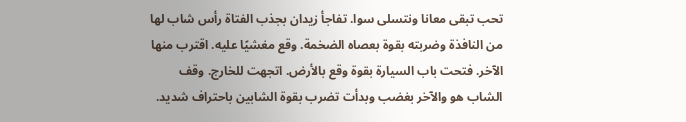تحب تبقى معانا ونتسلى سوا. تفاجأ زيدان بجذب الفتاة رأس شاب لها من النافذة وضربته بقوة بعصاه الضخمة. وقع مغشيًا عليه. اقترب منها الآخر. فتحت باب السيارة بقوة وقع بالأرض. اتجهت للخارج. وقف الشاب هو والآخر بغضب وبدأت تضرب بقوة الشابين باحتراف شديد.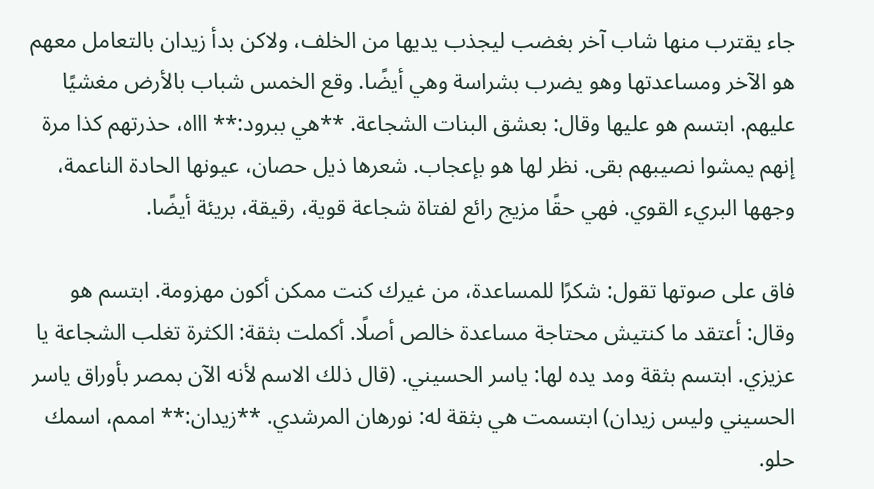جاء يقترب منها شاب آخر بغضب ليجذب يديها من الخلف، ولاكن بدأ زيدان بالتعامل معهم هو الآخر ومساعدتها وهو يضرب بشراسة وهي أيضًا. وقع الخمس شباب بالأرض مغشيًا عليهم. ابتسم هو عليها وقال: بعشق البنات الشجاعة. **هي ببرود:** اااه، حذرتهم كذا مرة إنهم يمشوا نصيبهم بقى. نظر لها هو بإعجاب. شعرها ذيل حصان، عيونها الحادة الناعمة، وجهها البريء القوي. فهي حقًا مزيج رائع لفتاة شجاعة قوية، رقيقة، بريئة أيضًا.

فاق على صوتها تقول: شكرًا للمساعدة، من غيرك كنت ممكن أكون مهزومة. ابتسم هو وقال: أعتقد ما كنتيش محتاجة مساعدة خالص أصلًا. أكملت بثقة: الكثرة تغلب الشجاعة يا عزيزي. ابتسم بثقة ومد يده لها: ياسر الحسيني. (قال ذلك الاسم لأنه الآن بمصر بأوراق ياسر الحسيني وليس زيدان) ابتسمت هي بثقة له: نورهان المرشدي. **زيدان:** اممم، اسمك حلو.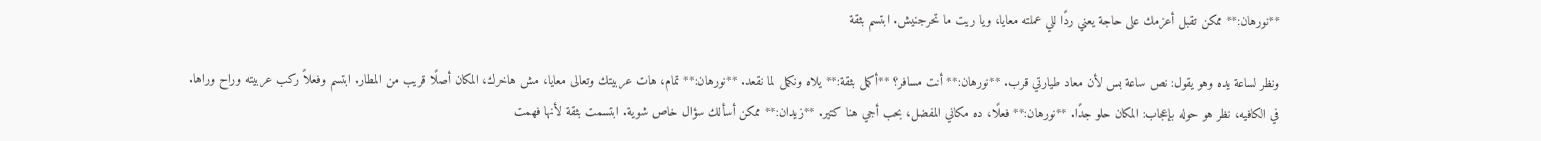**نورهان:** ممكن تقبل أعزمك على حاجة يعني ردًا للي عملته معايا، ويا ريت ما تحرجنيش. ابتسم بثقة

ونظر لساعة يده وهو يقول: نص ساعة بس لأن معاد طيارتي قرب. **نورهان:** أنت مسافر؟ **أكمل بثقة:** يلاه ونكمل لما نقعد. **نورهان:** تمام، هات عربيتك وتعالى معايا، مش هاخرك، المكان أصلًا قريب من المطار. ابتسم وفعلاً ركب عربيته وراح وراها. في الكافيه، نظر هو حوله بإعجاب: المكان حلو جدًا. **نورهان:** فعلًا، ده مكاني المفضل، بحب أجي هنا كتير. **زيدان:** ممكن أسألك سؤال خاص شوية. ابتسمت بثقة لأنها فهمت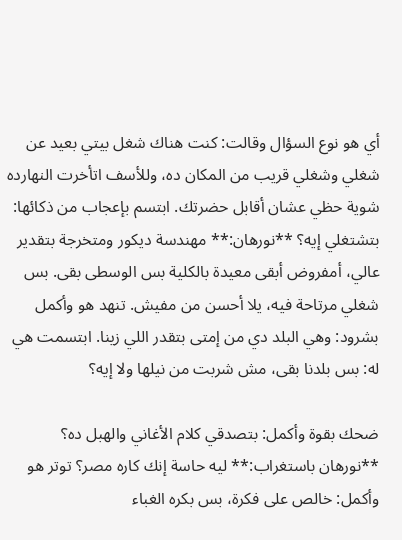أي هو نوع السؤال وقالت: كنت هناك شغل بيتي بعيد عن شغلي وشغلي قريب من المكان ده، وللأسف اتأخرت النهارده شوية حظي عشان أقابل حضرتك. ابتسم بإعجاب من ذكائها: بتشتغلي إيه؟ **نورهان:** مهندسة ديكور ومتخرجة بتقدير عالي، أمفروض أبقى معيدة بالكلية بس الوسطى بقى. بس شغلي مرتاحة فيه، يلا أحسن من مفيش. تنهد هو وأكمل بشرود: وهي البلد دي من إمتى بتقدر اللي زينا. ابتسمت هي له: بس بلدنا بقى، مش شربت من نيلها ولا إيه؟

ضحك بقوة وأكمل: بتصدقي كلام الأغاني والهبل ده؟ **نورهان باستغراب:** ليه حاسة إنك كاره مصر؟ توتر هو وأكمل: خالص على فكرة، بس بكره الغباء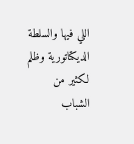اللي فيها والسلطة الديكتاتورية وظلم لكثير من الشباب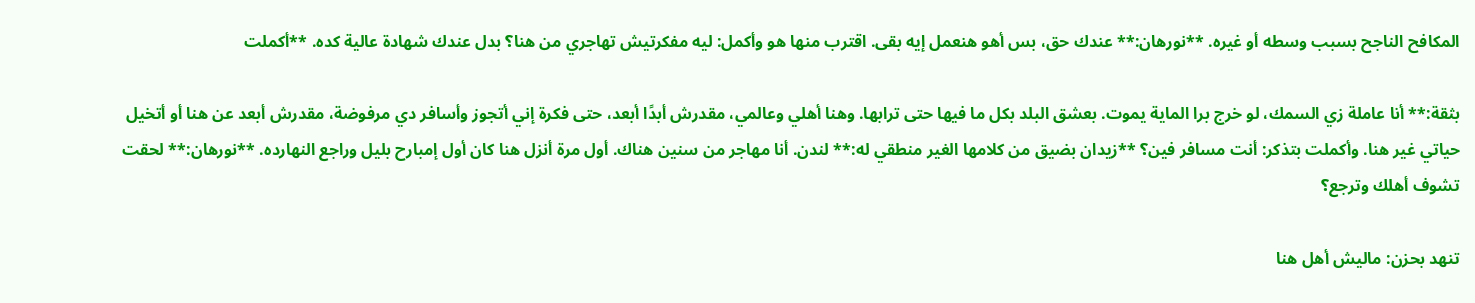المكافح الناجح بسبب وسطه أو غيره. **نورهان:** عندك حق، بس أهو هنعمل إيه بقى. اقترب منها هو وأكمل: ليه مفكرتيش تهاجري من هنا؟ بدل عندك شهادة عالية كده. **أكملت

بثقة:** أنا عاملة زي السمك، لو خرج برا الماية يموت. بعشق البلد بكل ما فيها حتى ترابها. وهنا أهلي وعالمي، مقدرش أبدًا أبعد، حتى فكرة إني أتجوز وأسافر دي مرفوضة، مقدرش أبعد عن هنا أو أتخيل حياتي غير هنا. وأكملت بتذكر: أنت مسافر فين؟ **زيدان بضيق من كلامها الغير منطقي له:** لندن. أنا مهاجر من سنين هناك. أول مرة أنزل هنا كان أول إمبارح بليل وراجع النهارده. **نورهان:** لحقت تشوف أهلك وترجع؟

تنهد بحزن: ماليش أهل هنا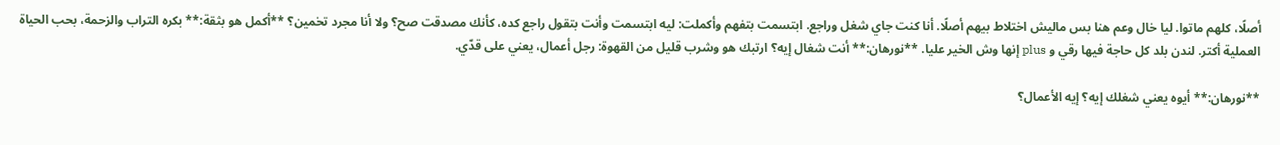أصلًا، كلهم ماتوا. ليا خال وعم هنا بس ماليش اختلاط بيهم أصلًا. أنا كنت جاي شغل وراجع. ابتسمت بتفهم وأكملت: ليه ابتسمت وأنت بتقول راجع كده، كأنك مصدقت صح؟ ولا أنا مجرد تخمين؟ **أكمل هو بثقة:** بكره التراب والزحمة، بحب الحياة العملية أكتر. لندن بلد كل حاجة فيها رقي و plus إنها وش الخير عليا. **نورهان:** أنت شغال إيه؟ ارتبك هو وشرب قليل من القهوة: رجل أعمال، يعني على قدّي.

**نورهان:** أيوه يعني شغلك إيه؟ إيه الأعمال؟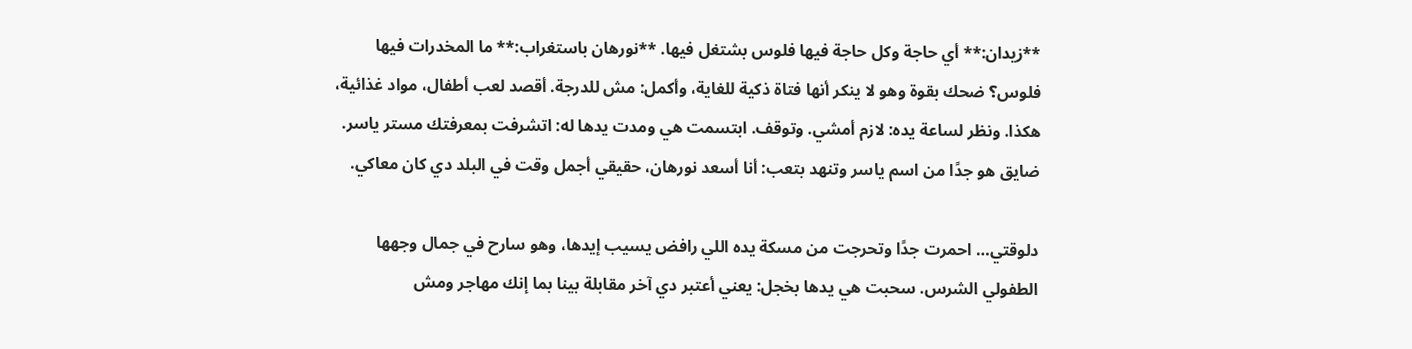**زيدان:** أي حاجة وكل حاجة فيها فلوس بشتغل فيها. **نورهان باستغراب:** ما المخدرات فيها فلوس؟ ضحك بقوة وهو لا ينكر أنها فتاة ذكية للغاية، وأكمل: مش للدرجة. أقصد لعب أطفال، مواد غذائية، هكذا. ونظر لساعة يده: لازم أمشي. وتوقف. ابتسمت هي ومدت يدها له: اتشرفت بمعرفتك مستر ياسر. ضايق هو جدًا من اسم ياسر وتنهد بتعب: أنا أسعد نورهان، حقيقي أجمل وقت في البلد دي كان معاكي.

دلوقتي… احمرت جدًا وتحرجت من مسكة يده اللي رافض يسيب إيدها، وهو سارح في جمال وجهها الطفولي الشرس. سحبت هي يدها بخجل: يعني أعتبر دي آخر مقابلة بينا بما إنك مهاجر ومش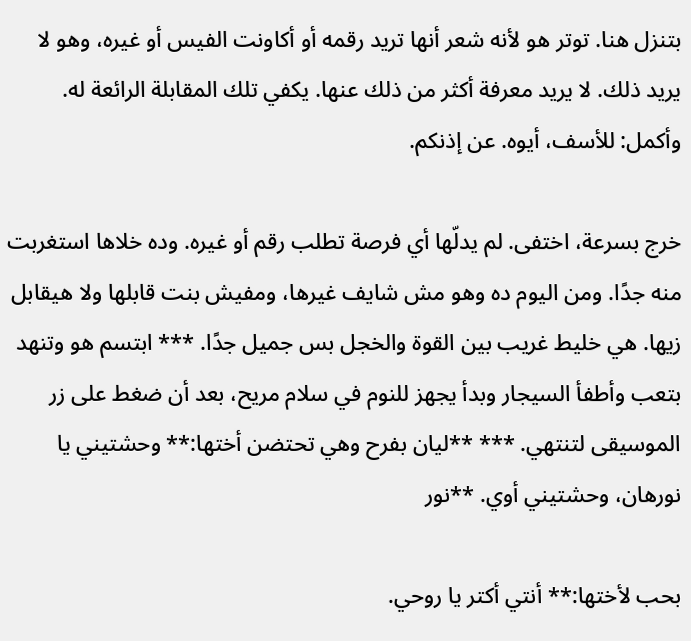بتنزل هنا. توتر هو لأنه شعر أنها تريد رقمه أو أكاونت الفيس أو غيره، وهو لا يريد ذلك. لا يريد معرفة أكثر من ذلك عنها. يكفي تلك المقابلة الرائعة له. وأكمل: للأسف، أيوه. عن إذنكم.

خرج بسرعة، اختفى. لم يدلّها أي فرصة تطلب رقم أو غيره. وده خلاها استغربت منه جدًا. ومن اليوم ده وهو مش شايف غيرها، ومفيش بنت قابلها ولا هيقابل زيها. هي خليط غريب بين القوة والخجل بس جميل جدًا. *** ابتسم هو وتنهد بتعب وأطفأ السيجار وبدأ يجهز للنوم في سلام مريح، بعد أن ضغط على زر الموسيقى لتنتهي. *** **ليان بفرح وهي تحتضن أختها:** وحشتيني يا نورهان، وحشتيني أوي. **نور

بحب لأختها:** أنتي أكتر يا روحي.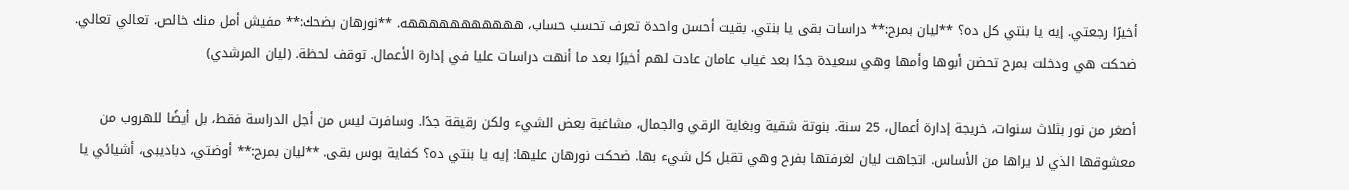أخيرًا رجعتي. إيه يا بنتي كل ده؟ **ليان بمرح:** دراسات بقى يا بنتي. بقيت أحسن واحدة تعرف تحسب حساب، هههههههههههه. **نورهان بضحك:** مفيش أمل منك خالص. تعالي تعالي. ضحكت هي ودخلت بمرح تحضن أبوها وأمها وهي سعيدة جدًا بعد غياب عامان عادت لهم أخيرًا بعد ما أنهت دراسات عليا في إدارة الأعمال. توقف لحظة. (ليان المرشدي)

أصغر من نور بثلاث سنوات، خريجة إدارة أعمال، 25 سنة. بنوتة شقية وبغاية الرقي والجمال، مشاغبة بعض الشيء ولكن رقيقة جدًا. وسافرت ليس من أجل الدراسة فقط، بل أيضًا للهروب من معشوقها الذي لا يراها من الأساس. اتجاهت ليان لغرفتها بفرح وهي تقبل كل شيء بها. ضحكت نورهان عليها: إيه يا بنتي ده؟ كفاية بوس بقى. **ليان بمرح:** أوضتي، دباديبى، أشيائي يا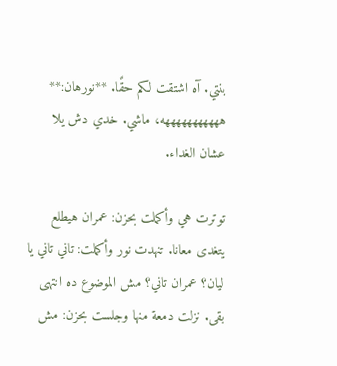بنتي. آه اشتقت لكم حقًا. **نورهان:** هههههههههههه، ماشي. خدي دش يلا عشان الغداء.

توترت هي وأكملت بحزن: عمران هيطلع يتغدى معانا. تنهدت نور وأكملت: تاني تاني يا ليان؟ عمران تاني؟ مش الموضوع ده انتهى بقى. نزلت دمعة منها وجلست بحزن: مش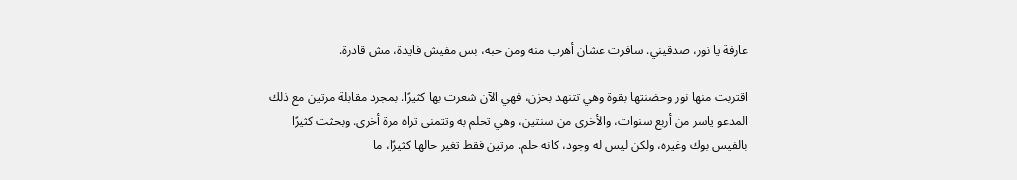عارفة يا نور، صدقيني. سافرت عشان أهرب منه ومن حبه، بس مفيش فايدة، مش قادرة.

اقتربت منها نور وحضنتها بقوة وهي تتنهد بحزن، فهي الآن شعرت بها كثيرًا. بمجرد مقابلة مرتين مع ذلك المدعو ياسر من أربع سنوات، والأخرى من سنتين، وهي تحلم به وتتمنى تراه مرة أخرى. وبحثت كثيرًا بالفيس بوك وغيره، ولكن ليس له وجود، كانه حلم. مرتين فقط تغير حالها كثيرًا، ما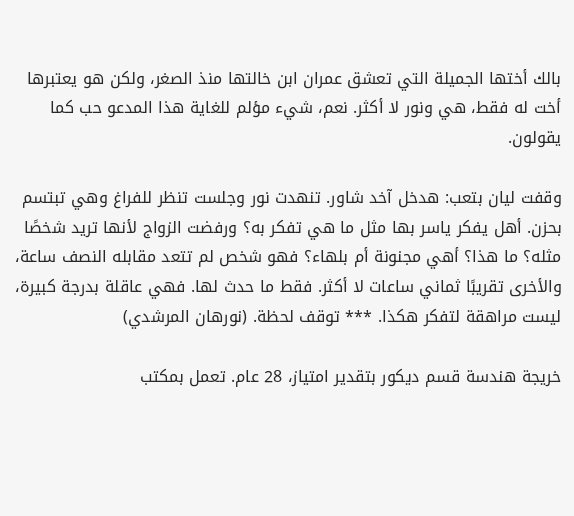بالك أختها الجميلة التي تعشق عمران ابن خالتها منذ الصغر، ولكن هو يعتبرها أخت له فقط، هي ونور لا أكثر. نعم، شيء مؤلم للغاية هذا المدعو حب كما يقولون.

وقفت ليان بتعب: هدخل آخد شاور. تنهدت نور وجلست تنظر للفراغ وهي تبتسم بحزن. أهل يفكر ياسر بها مثل ما هي تفكر به؟ ورفضت الزواج لأنها تريد شخصًا مثله؟ ما هذا؟ أهي مجنونة أم بلهاء؟ فهو شخص لم تتعد مقابله النصف ساعة، والأخرى تقريبًا ثماني ساعات لا أكثر. فقط ما حدث لها. فهي عاقلة بدرجة كبيرة، ليست مراهقة لتفكر هكذا. *** توقف لحظة. (نورهان المرشدي)

خريجة هندسة قسم ديكور بتقدير امتياز، 28 عام. تعمل بمكتب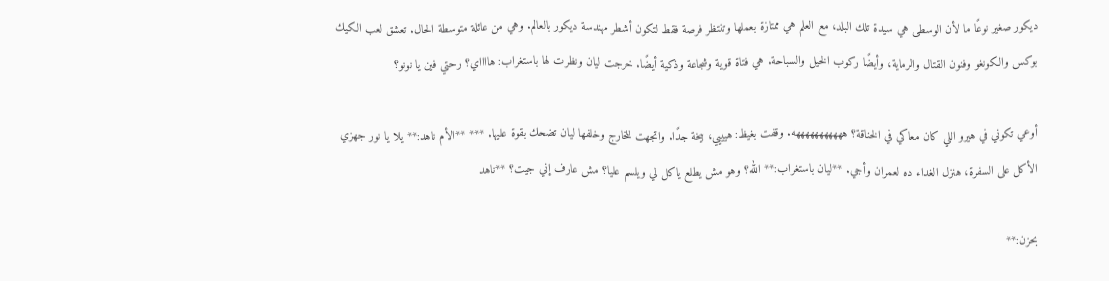ديكور صغير نوعًا ما لأن الوسطى هي سيدة تلك البلد، مع العلم هي ممتازة بعملها وتنتظر فرصة فقط لتكون أشطر مهندسة ديكور بالعالم. وهي من عائلة متوسطة الحال. تعشق لعب الكيك بوكس والكونغو وفنون القتال والرماية، وأيضًا ركوب الخيل والسباحة. هي فتاة قوية وشجاعة وذكية أيضًا. خرجت ليان ونظرت لها باستغراب: هااااي؟ رحتي فين يا نونو؟

أوعي تكوني في هيرو اللي كان معاكي في الخناقة؟ هههههههههههه. وقفت بغيظ: هيييي، بيخة جدًا. واتجهت للخارج وخلفها ليان تضحك بقوة عليها. *** **الأم ناهد:** يلا يا نور جهزي الأكل على السفرة، هنزل الغداء ده لعمران وأجي. **ليان باستغراب:** الله؟ وهو مش يطلع ياكل لي ويلسم عليا؟ مش عارف إني جيت؟ **ناهد

بحزن:**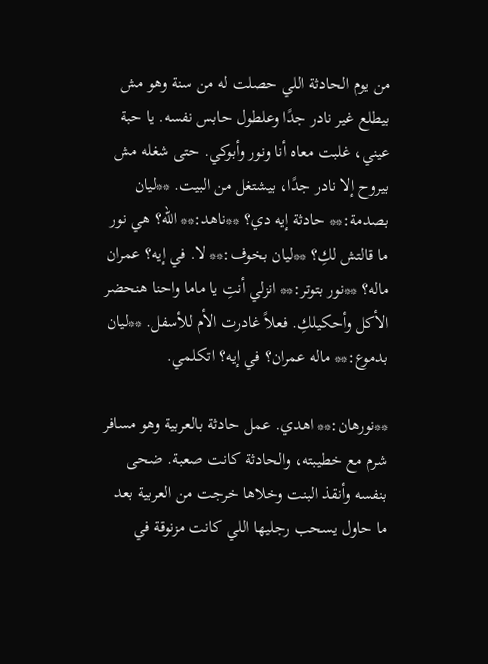من يوم الحادثة اللي حصلت له من سنة وهو مش بيطلع غير نادر جدًا وعلطول حابس نفسه. يا حبة عيني، غلبت معاه أنا ونور وأبوكي. حتى شغله مش بيروح إلا نادر جدًا، بيشتغل من البيت. **ليان بصدمة:** حادثة إيه دي؟ **ناهد:** الله؟ هي نور ما قالتش لكِ؟ **ليان بخوف:** لا. في إيه؟ عمران ماله؟ **نور بتوتر:** انزلي أنتِ يا ماما واحنا هنحضر الأكل وأحكيلكِ. فعلاً غادرت الأم للأسفل. **ليان بدموع:** ماله عمران؟ في إيه؟ اتكلمي.

**نورهان:** اهدي. عمل حادثة بالعربية وهو مسافر شرم مع خطيبته، والحادثة كانت صعبة. ضحى بنفسه وأنقذ البنت وخلاها خرجت من العربية بعد ما حاول يسحب رجليها اللي كانت مزنوقة في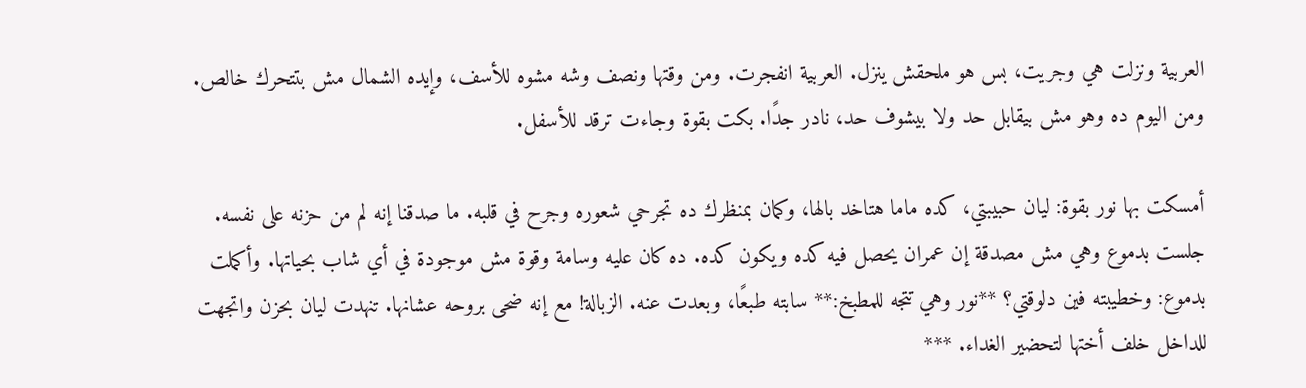العربية ونزلت هي وجريت، بس هو ملحقش ينزل. العربية انفجرت. ومن وقتها ونصف وشه مشوه للأسف، وإيده الشمال مش بتتحرك خالص. ومن اليوم ده وهو مش بيقابل حد ولا بيشوف حد، نادر جدًا. بكت بقوة وجاءت ترقد للأسفل.

أمسكت بها نور بقوة: ليان حبيبتي، كده ماما هتاخد بالها، وكمان بمنظرك ده تجرحي شعوره وجرح في قلبه. ما صدقنا إنه لم من حزنه على نفسه. جلست بدموع وهي مش مصدقة إن عمران يحصل فيه كده ويكون كده. ده كان عليه وسامة وقوة مش موجودة في أي شاب بحياتها. وأكملت بدموع: وخطيبته فين دلوقتي؟ **نور وهي تتجه للمطبخ:** سابته طبعًا، وبعدت عنه. الزبالة! مع إنه ضحى بروحه عشانها. تنهدت ليان بحزن واتجهت للداخل خلف أختها لتحضير الغداء. ***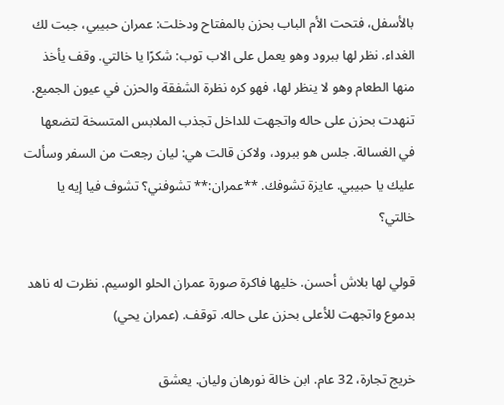بالأسفل، فتحت الأم الباب بحزن بالمفتاح ودخلت: عمران حبيبي، جبت لك الغداء. نظر لها ببرود وهو يعمل على الاب توب: شكرًا يا خالتي. وقف يأخذ منها الطعام وهو لا ينظر لها، فهو كره نظرة الشفقة والحزن في عيون الجميع. تنهدت بحزن على حاله واتجهت للداخل تجذب الملابس المتسخة لتضعها في الغسالة. جلس هو ببرود، ولاكن قالت هي: ليان رجعت من السفر وسألت عليك يا حبيبي. عايزة تشوفك. **عمران:** تشوفني؟ تشوف فيا إيه يا خالتي؟

قولي لها بلاش أحسن. خليها فاكرة صورة عمران الحلو الوسيم. نظرت له ناهد بدموع واتجهت للأعلى بحزن على حاله. توقف. (عمران يحي)

خريج تجارة، 32 عام. ابن خالة نورهان وليان. يعشق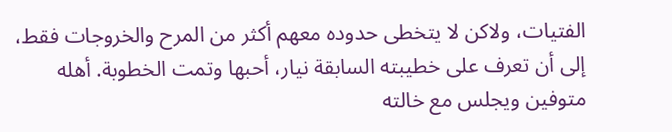الفتيات، ولاكن لا يتخطى حدوده معهم أكثر من المرح والخروجات فقط، إلى أن تعرف على خطيبته السابقة نيار، أحبها وتمت الخطوبة. أهله متوفين ويجلس مع خالته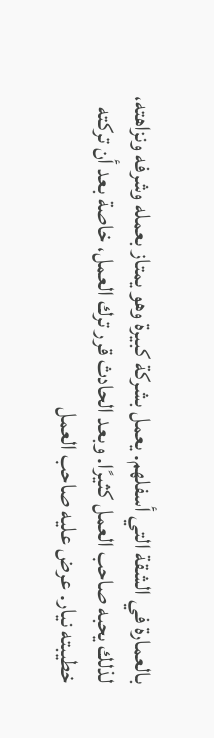بالعمارة في الشقة التي أسفلهم. يعمل بشركة كبيرة وهو يمتاز بعمله وشرفه ونزاهته، لذلك يحبه صاحب العمل كثيرًا. وبعد الحادث قرر ترك العمل، خاصة بعد أن تركته خطيبته نيار. عرض عليه صاحب العمل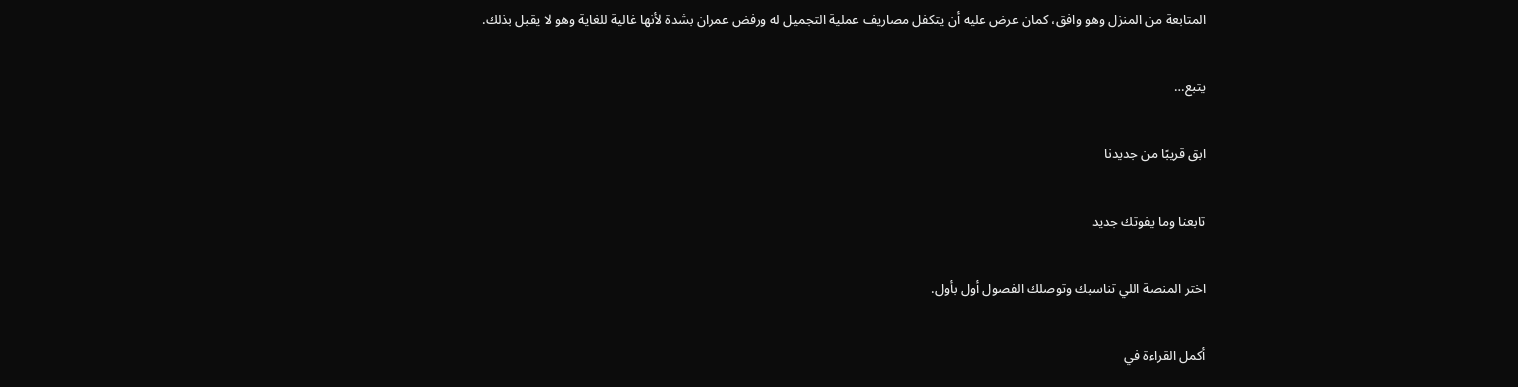المتابعة من المنزل وهو وافق، كمان عرض عليه أن يتكفل مصاريف عملية التجميل له ورفض عمران بشدة لأنها غالية للغاية وهو لا يقبل بذلك.

يتبع…

ابق قريبًا من جديدنا

تابعنا وما يفوتك جديد

اختر المنصة اللي تناسبك وتوصلك الفصول أول بأول.

أكمل القراءة في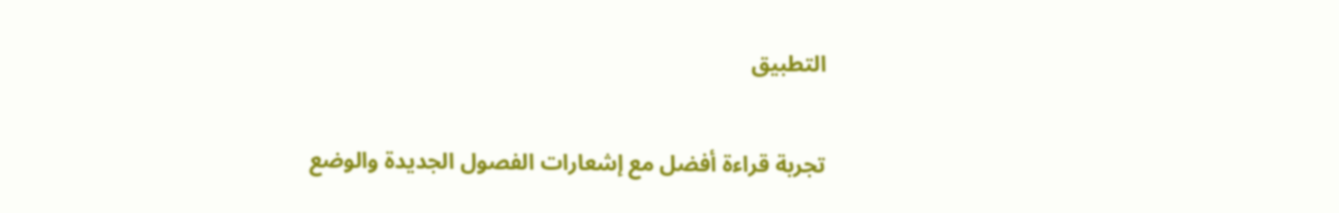التطبيق

تجربة قراءة أفضل مع إشعارات الفصول الجديدة والوضع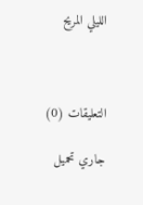الليلي المريح



التعليقات (0)

جاري تحميل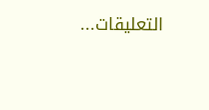التعليقات...